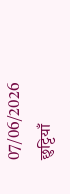07/06/2026
छुट्टियाँ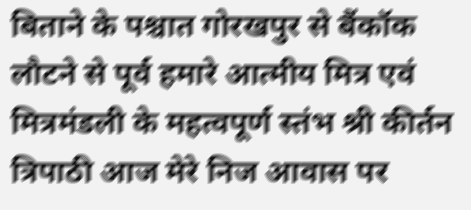बिताने के पश्चात गोरखपुर से बैंकॉक लौटने से पूर्व हमारे आत्मीय मित्र एवं मित्रमंडली के महत्वपूर्ण स्तंभ श्री कीर्तन त्रिपाठी आज मेरे निज आवास पर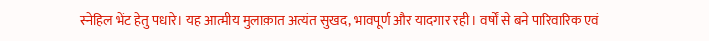स्नेहिल भेंट हेतु पधारे। यह आत्मीय मुलाक़ात अत्यंत सुखद, भावपूर्ण और यादगार रही। वर्षों से बने पारिवारिक एवं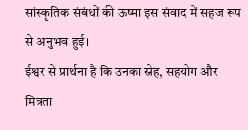सांस्कृतिक संबंधों की ऊष्मा इस संवाद में सहज रूप से अनुभव हुई।
ईश्वर से प्रार्थना है कि उनका स्नेह, सहयोग और मित्रता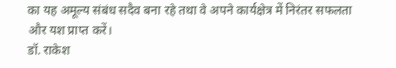का यह अमूल्य संबंध सदैव बना रहे तथा वे अपने कार्यक्षेत्र में निरंतर सफलता और यश प्राप्त करें।
डॉ. राकेश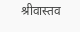श्रीवास्तव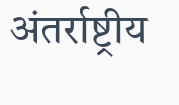अंतर्राष्ट्रीय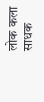लोक कला साधक